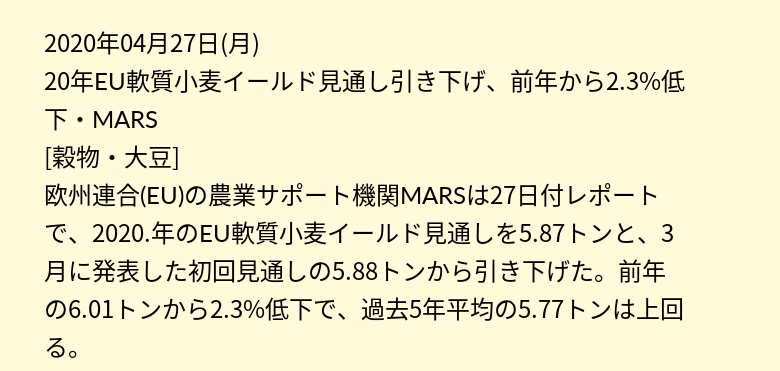2020年04月27日(月)
20年EU軟質小麦イールド見通し引き下げ、前年から2.3%低下・MARS
[穀物・大豆]
欧州連合(EU)の農業サポート機関MARSは27日付レポートで、2020.年のEU軟質小麦イールド見通しを5.87トンと、3月に発表した初回見通しの5.88トンから引き下げた。前年の6.01トンから2.3%低下で、過去5年平均の5.77トンは上回る。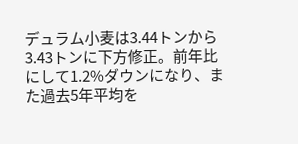デュラム小麦は3.44トンから3.43トンに下方修正。前年比にして1.2%ダウンになり、また過去5年平均を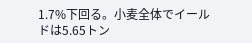1.7%下回る。小麦全体でイールドは5.65トン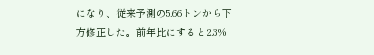になり、従来予測の5.66トンから下方修正した。前年比にすると2.3%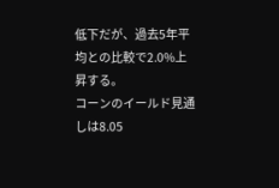低下だが、過去5年平均との比較で2.0%上昇する。
コーンのイールド見通しは8.05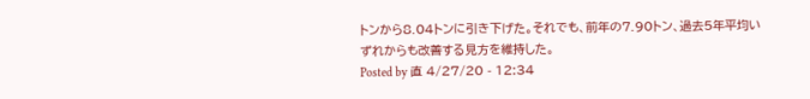トンから8.04トンに引き下げた。それでも、前年の7.90トン、過去5年平均いずれからも改善する見方を維持した。
Posted by 直 4/27/20 - 12:34